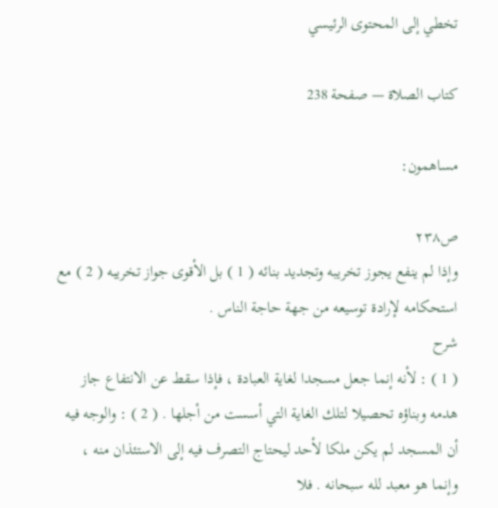تخطي إلى المحتوى الرئيسي

كتاب الصلاة — صفحة 238

مساهمون:

ص٢٣٨
وإذا لم ينفع يجوز تخريبه وتجديد بنائه ( 1 ) بل الأقوى جواز تخريبه ( 2 ) مع استحكامه لإرادة توسيعه من جهة حاجة الناس .
شرح
( 1 ) : لأنه إنما جعل مسجدا لغاية العبادة ، فإذا سقط عن الانتفاع جاز هدمه وبناؤه تحصيلا لتلك الغاية التي أسست من أجلها . ( 2 ) : والوجه فيه أن المسجد لم يكن ملكا لأحد ليحتاج التصرف فيه إلى الاستئذان منه ، وإنما هو معبد لله سبحانه . فلا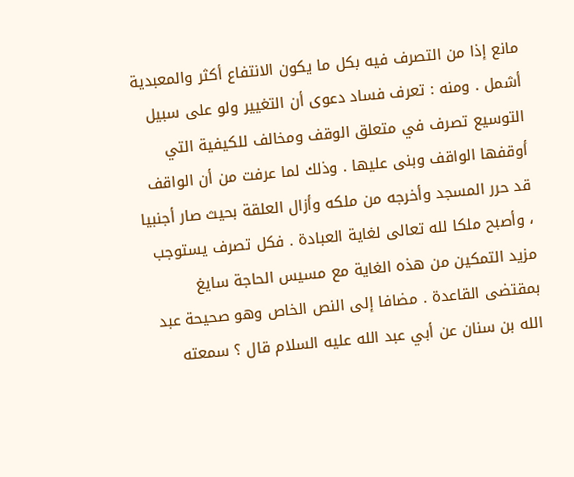مانع إذا من التصرف فيه بكل ما يكون الانتفاع أكثر والمعبدية أشمل . ومنه : تعرف فساد دعوى أن التغيير ولو على سبيل التوسيع تصرف في متعلق الوقف ومخالف للكيفية التي أوقفها الواقف وبنى عليها . وذلك لما عرفت من أن الواقف قد حرر المسجد وأخرجه من ملكه وأزال العلقة بحيث صار أجنبيا ، وأصبح ملكا لله تعالى لغاية العبادة . فكل تصرف يستوجب مزيد التمكين من هذه الغاية مع مسيس الحاجة سايغ بمقتضى القاعدة . مضافا إلى النص الخاص وهو صحيحة عبد الله بن سنان عن أبي عبد الله عليه السلام قال ؟ سمعته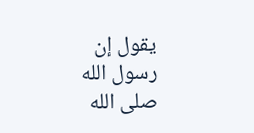يقول إن رسول الله صلى الله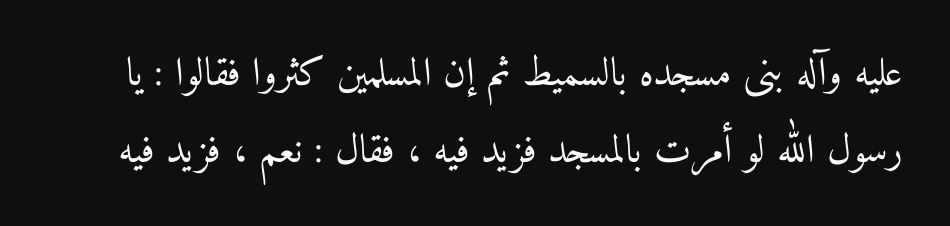عليه وآله بنى مسجده بالسميط ثم إن المسلمين كثروا فقالوا : يا رسول الله لو أمرت بالمسجد فزيد فيه ، فقال : نعم ، فزيد فيه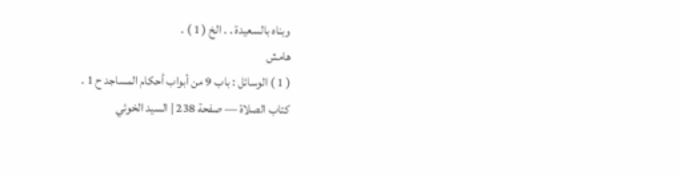وبناه بالسعيدة . . الخ ( 1 ) .
هامش
( 1 ) الوسائل : باب 9 من أبواب أحكام المساجد ح 1 .
كتاب الصلاة — صفحة 238 | السيد الخوئي